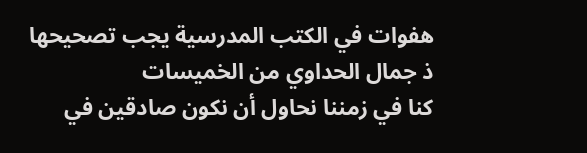هفوات في الكتب المدرسية يجب تصحيحها
ذ جمال الحداوي من الخميسات
كنا في زمننا نحاول أن نكون صادقين في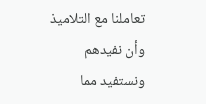تعاملنا مع التلاميذ وأن نفيدهم ونستفيد مما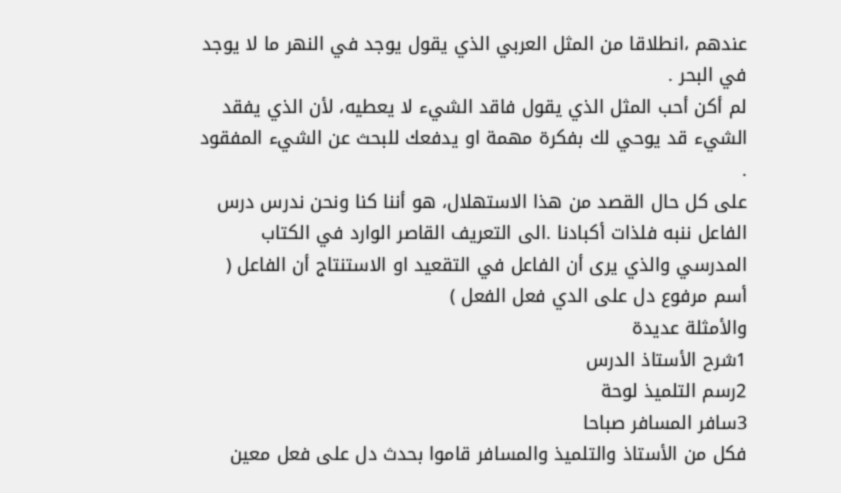عندهم ،انطلاقا من المثل العربي الذي يقول يوجد في النهر ما لا يوجد في البحر .
لم أكن أحب المثل الذي يقول فاقد الشيء لا يعطيه، لأن الذي يفقد الشيء قد يوحي لك بفكرة مهمة او يدفعك للبحث عن الشيء المفقود .
على كل حال القصد من هذا الاستهلال، هو أننا كنا ونحن ندرس درس الفاعل ننبه فلذات أكبادنا .الى التعريف القاصر الوارد في الكتاب المدرسي والذي يرى أن الفاعل في التقعيد او الاستنتاج أن الفاعل ( أسم مرفوع دل على الدي فعل الفعل )
والأمثلة عديدة
1شرح الأستاذ الدرس
2رسم التلميذ لوحة
3سافر المسافر صباحا
فكل من الأستاذ والتلميذ والمسافر قاموا بحدث دل على فعل معين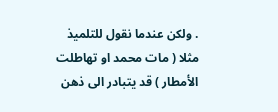. ولكن عندما نقول للتلميذ مثلا ( مات محمد او تهاطلت الأمطار ) قد يتبادر الى ذهن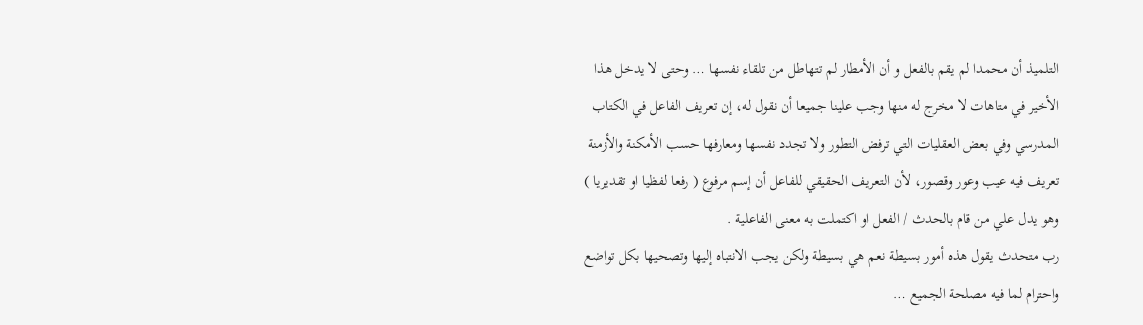التلميذ أن محمدا لم يقم بالفعل و أن الأمطار لم تتهاطل من تلقاء نفسها … وحتى لا يدخل هذا الأخير في متاهات لا مخرج له منها وجب علينا جميعا أن نقول له، إن تعريف الفاعل في الكتاب المدرسي وفي بعض العقليات التي ترفض التطور ولا تجدد نفسها ومعارفها حسب الأمكنة والأزمنة تعريف فيه عيب وعور وقصور، لأن التعريف الحقيقي للفاعل أن إسم مرفوع ( رفعا لفظيا او تقديريا ) وهو يدل علي من قام بالحدث / الفعل او اكتملت به معنى الفاعلية .
رب متحدث يقول هذه أمور بسيطة نعم هي بسيطة ولكن يجب الانتباه إليها وتصحيها بكل تواضع واحترام لما فيه مصلحة الجميع …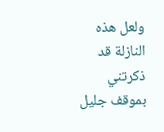ولعل هذه النازلة قد ذكرتني بموقف جليل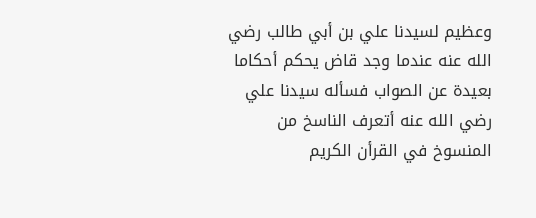وعظيم لسيدنا علي بن أبي طالب رضي الله عنه عندما وجد قاض يحكم أحكاما بعيدة عن الصواب فسأله سيدنا علي رضي الله عنه أتعرف الناسخ من المنسوخ في القرأن الكريم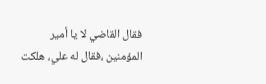فقال القاضي لا يا أمير المؤمنين ،فقال له علي، هلكت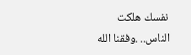نفسك هلكت الناس.. .وفقنا الله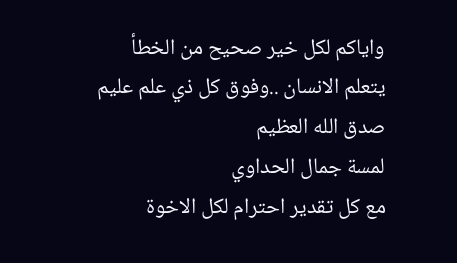واياكم لكل خير صحيح من الخطأ يتعلم الانسان ..وفوق كل ذي علم عليم
صدق الله العظيم
لمسة جمال الحداوي
مع كل تقدير احترام لكل الاخوة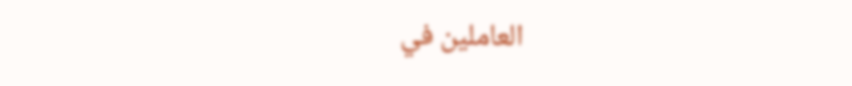العاملين في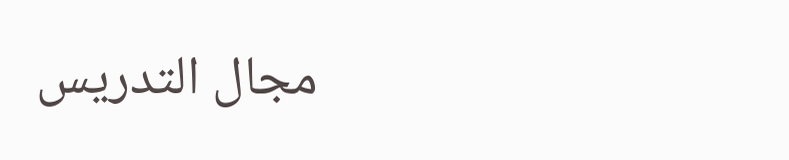مجال التدريس